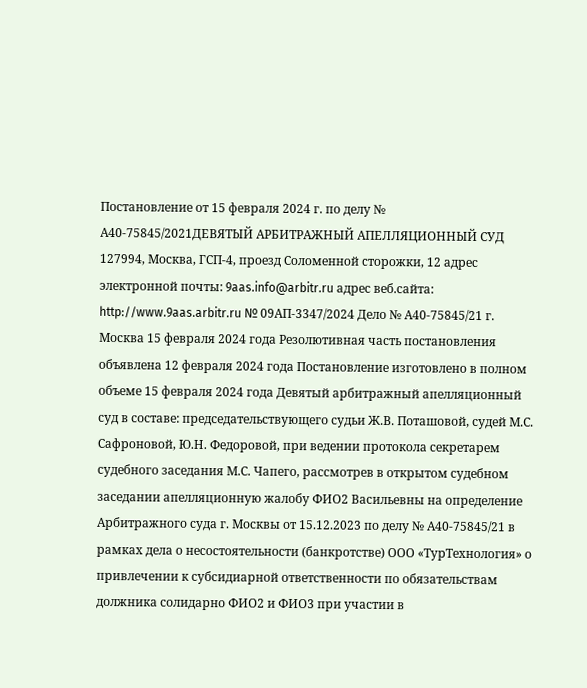Постановление от 15 февраля 2024 г. по делу № А40-75845/2021ДЕВЯТЫЙ АРБИТРАЖНЫЙ АПЕЛЛЯЦИОННЫЙ СУД 127994, Москва, ГСП-4, проезд Соломенной cторожки, 12 адрес электронной почты: 9aas.info@arbitr.ru адрес веб.сайта: http://www.9aas.arbitr.ru № 09АП-3347/2024 Дело № А40-75845/21 г. Москва 15 февраля 2024 года Резолютивная часть постановления объявлена 12 февраля 2024 года Постановление изготовлено в полном объеме 15 февраля 2024 года Девятый арбитражный апелляционный суд в составе: председательствующего судьи Ж.В. Поташовой, судей М.С. Сафроновой, Ю.Н. Федоровой, при ведении протокола секретарем судебного заседания М.С. Чапего, рассмотрев в открытом судебном заседании апелляционную жалобу ФИО2 Васильевны на определение Арбитражного суда г. Москвы от 15.12.2023 по делу № А40-75845/21 в рамках дела о несостоятельности (банкротстве) ООО «ТурТехнология» о привлечении к субсидиарной ответственности по обязательствам должника солидарно ФИО2 и ФИО3 при участии в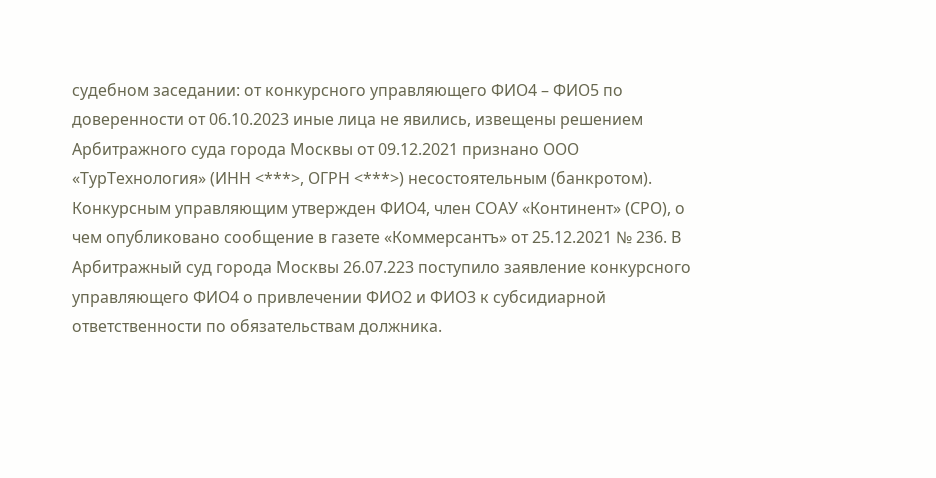судебном заседании: от конкурсного управляющего ФИО4 – ФИО5 по доверенности от 06.10.2023 иные лица не явились, извещены решением Арбитражного суда города Москвы от 09.12.2021 признано ООО «ТурТехнология» (ИНН <***>, ОГРН <***>) несостоятельным (банкротом). Конкурсным управляющим утвержден ФИО4, член COАУ «Континент» (CPО), о чем опубликовано сообщение в газете «Коммерсантъ» от 25.12.2021 № 236. В Арбитражный суд города Москвы 26.07.223 поступило заявление конкурсного управляющего ФИО4 о привлечении ФИО2 и ФИО3 к субсидиарной ответственности по обязательствам должника.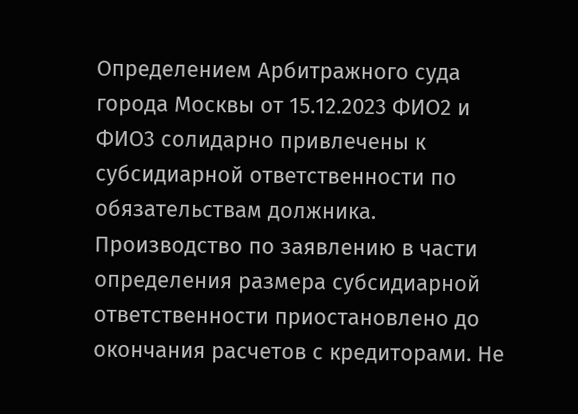Определением Арбитражного суда города Москвы от 15.12.2023 ФИО2 и ФИО3 солидарно привлечены к субсидиарной ответственности по обязательствам должника. Производство по заявлению в части определения размера субсидиарной ответственности приостановлено до окончания расчетов с кредиторами. Не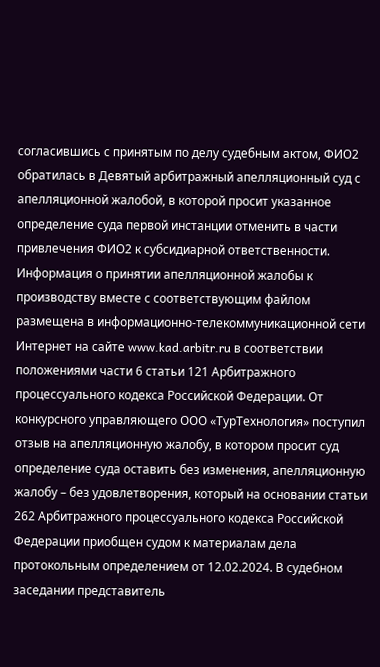согласившись с принятым по делу судебным актом, ФИО2 обратилась в Девятый арбитражный апелляционный суд с апелляционной жалобой, в которой просит указанное определение суда первой инстанции отменить в части привлечения ФИО2 к субсидиарной ответственности. Информация о принятии апелляционной жалобы к производству вместе с соответствующим файлом размещена в информационно-телекоммуникационной сети Интернет на сайте www.kad.arbitr.ru в соответствии положениями части 6 статьи 121 Арбитражного процессуального кодекса Российской Федерации. От конкурсного управляющего ООО «ТурТехнология» поступил отзыв на апелляционную жалобу, в котором просит суд определение суда оставить без изменения, апелляционную жалобу – без удовлетворения, который на основании статьи 262 Арбитражного процессуального кодекса Российской Федерации приобщен судом к материалам дела протокольным определением от 12.02.2024. В судебном заседании представитель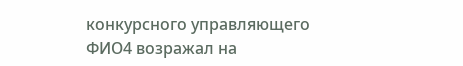конкурсного управляющего ФИО4 возражал на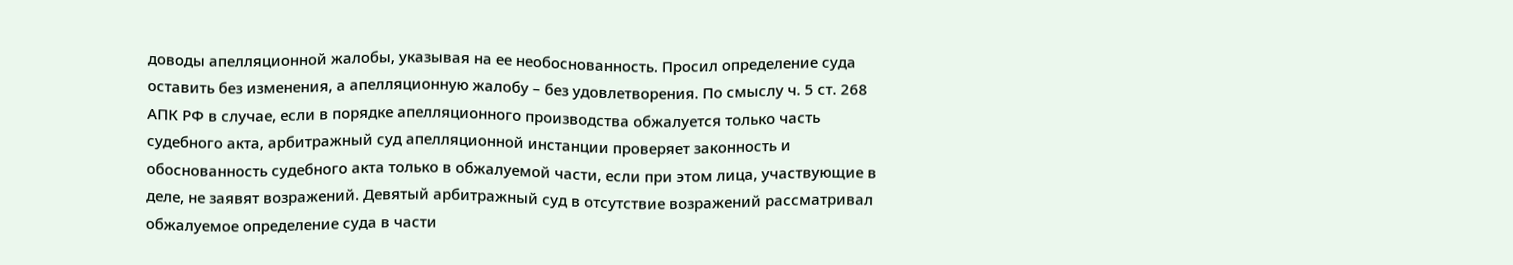доводы апелляционной жалобы, указывая на ее необоснованность. Просил определение суда оставить без изменения, а апелляционную жалобу – без удовлетворения. По смыслу ч. 5 ст. 268 АПК РФ в случае, если в порядке апелляционного производства обжалуется только часть судебного акта, арбитражный суд апелляционной инстанции проверяет законность и обоснованность судебного акта только в обжалуемой части, если при этом лица, участвующие в деле, не заявят возражений. Девятый арбитражный суд в отсутствие возражений рассматривал обжалуемое определение суда в части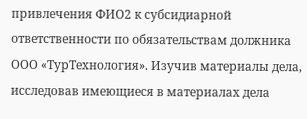привлечения ФИО2 к субсидиарной ответственности по обязательствам должника ООО «ТурТехнология». Изучив материалы дела, исследовав имеющиеся в материалах дела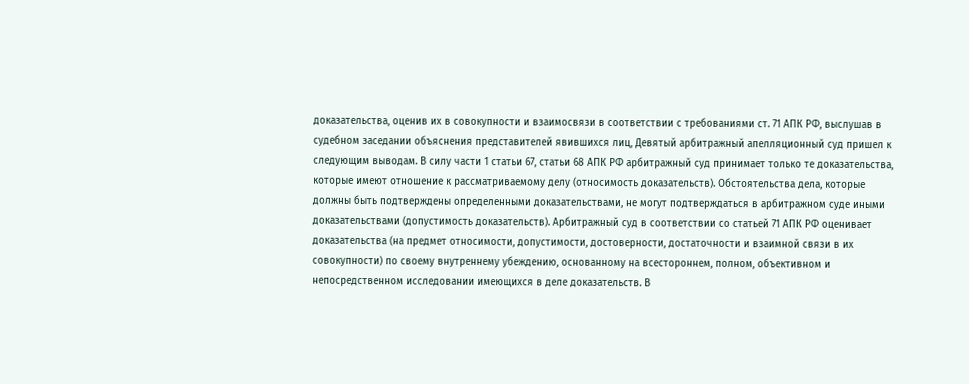доказательства, оценив их в совокупности и взаимосвязи в соответствии с требованиями ст. 71 АПК РФ, выслушав в судебном заседании объяснения представителей явившихся лиц, Девятый арбитражный апелляционный суд пришел к следующим выводам. В силу части 1 статьи 67, статьи 68 АПК РФ арбитражный суд принимает только те доказательства, которые имеют отношение к рассматриваемому делу (относимость доказательств). Обстоятельства дела, которые должны быть подтверждены определенными доказательствами, не могут подтверждаться в арбитражном суде иными доказательствами (допустимость доказательств). Арбитражный суд в соответствии со статьей 71 АПК РФ оценивает доказательства (на предмет относимости, допустимости, достоверности, достаточности и взаимной связи в их совокупности) по своему внутреннему убеждению, основанному на всестороннем, полном, объективном и непосредственном исследовании имеющихся в деле доказательств. В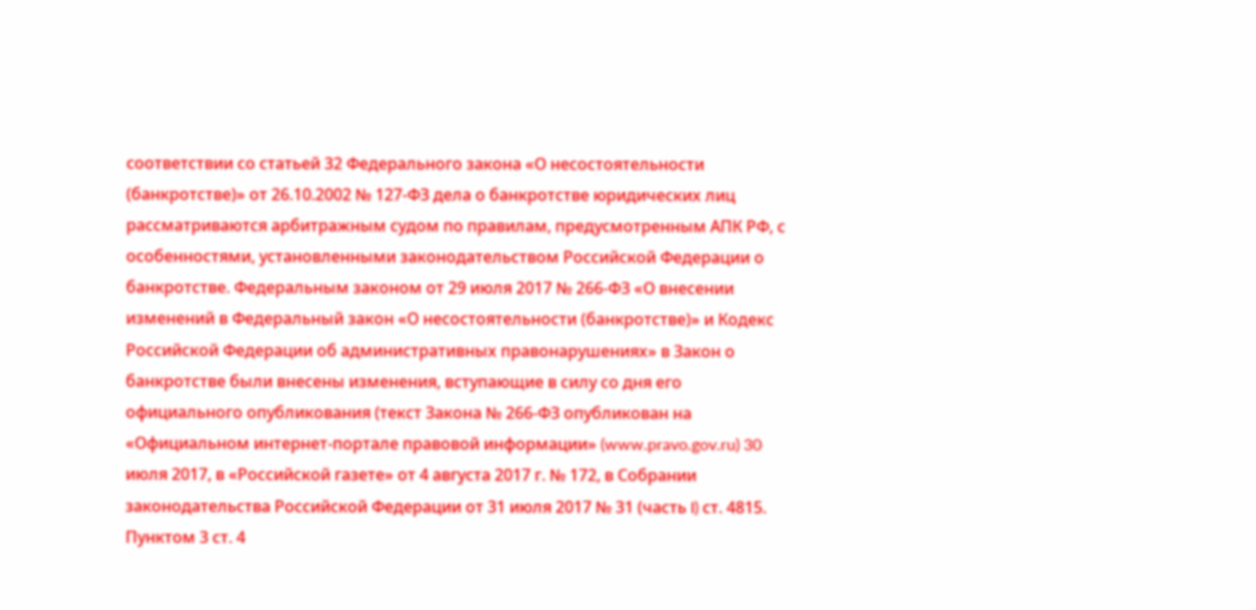соответствии со статьей 32 Федерального закона «О несостоятельности (банкротстве)» от 26.10.2002 № 127-ФЗ дела о банкротстве юридических лиц рассматриваются арбитражным судом по правилам, предусмотренным АПК РФ, с особенностями, установленными законодательством Российской Федерации о банкротстве. Федеральным законом от 29 июля 2017 № 266-ФЗ «О внесении изменений в Федеральный закон «О несостоятельности (банкротстве)» и Кодекс Российской Федерации об административных правонарушениях» в Закон о банкротстве были внесены изменения, вступающие в силу со дня его официального опубликования (текст Закона № 266-ФЗ опубликован на «Официальном интернет-портале правовой информации» (www.pravo.gov.ru) 30 июля 2017, в «Российской газете» от 4 августа 2017 г. № 172, в Собрании законодательства Российской Федерации от 31 июля 2017 № 31 (часть I) ст. 4815. Пунктом 3 ст. 4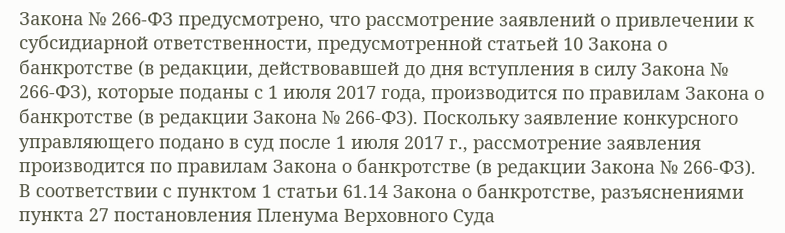Закона № 266-ФЗ предусмотрено, что рассмотрение заявлений о привлечении к субсидиарной ответственности, предусмотренной статьей 10 Закона о банкротстве (в редакции, действовавшей до дня вступления в силу Закона № 266-ФЗ), которые поданы с 1 июля 2017 года, производится по правилам Закона о банкротстве (в редакции Закона № 266-ФЗ). Поскольку заявление конкурсного управляющего подано в суд после 1 июля 2017 г., рассмотрение заявления производится по правилам Закона о банкротстве (в редакции Закона № 266-ФЗ). В соответствии с пунктом 1 статьи 61.14 Закона о банкротстве, разъяснениями пункта 27 постановления Пленума Верховного Суда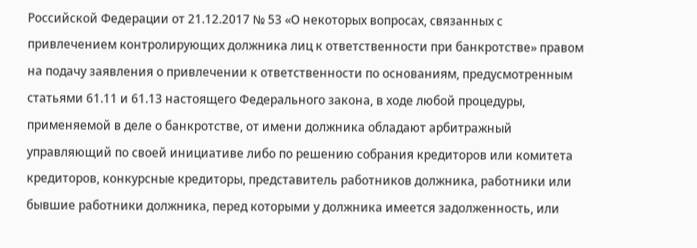Российской Федерации от 21.12.2017 № 53 «О некоторых вопросах, связанных с привлечением контролирующих должника лиц к ответственности при банкротстве» правом на подачу заявления о привлечении к ответственности по основаниям, предусмотренным статьями 61.11 и 61.13 настоящего Федерального закона, в ходе любой процедуры, применяемой в деле о банкротстве, от имени должника обладают арбитражный управляющий по своей инициативе либо по решению собрания кредиторов или комитета кредиторов, конкурсные кредиторы, представитель работников должника, работники или бывшие работники должника, перед которыми у должника имеется задолженность, или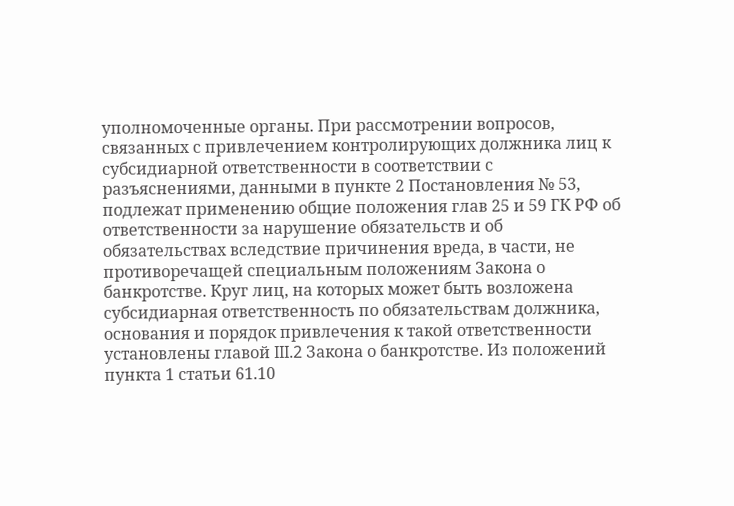уполномоченные органы. При рассмотрении вопросов, связанных с привлечением контролирующих должника лиц к субсидиарной ответственности в соответствии с разъяснениями, данными в пункте 2 Постановления № 53, подлежат применению общие положения глав 25 и 59 ГК РФ об ответственности за нарушение обязательств и об обязательствах вследствие причинения вреда, в части, не противоречащей специальным положениям Закона о банкротстве. Круг лиц, на которых может быть возложена субсидиарная ответственность по обязательствам должника, основания и порядок привлечения к такой ответственности установлены главой III.2 Закона о банкротстве. Из положений пункта 1 статьи 61.10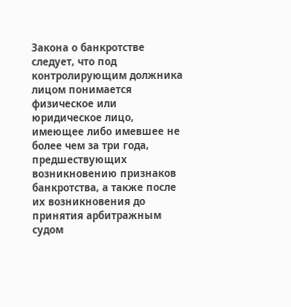Закона о банкротстве следует, что под контролирующим должника лицом понимается физическое или юридическое лицо, имеющее либо имевшее не более чем за три года, предшествующих возникновению признаков банкротства, а также после их возникновения до принятия арбитражным судом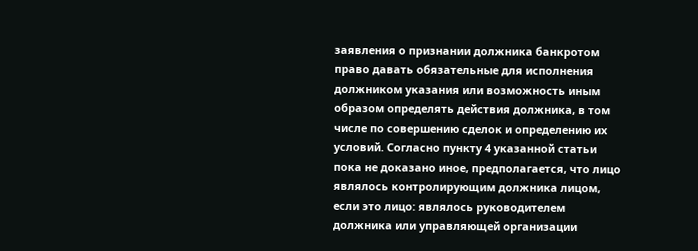заявления о признании должника банкротом право давать обязательные для исполнения должником указания или возможность иным образом определять действия должника, в том числе по совершению сделок и определению их условий. Согласно пункту 4 указанной статьи пока не доказано иное, предполагается, что лицо являлось контролирующим должника лицом, если это лицо: являлось руководителем должника или управляющей организации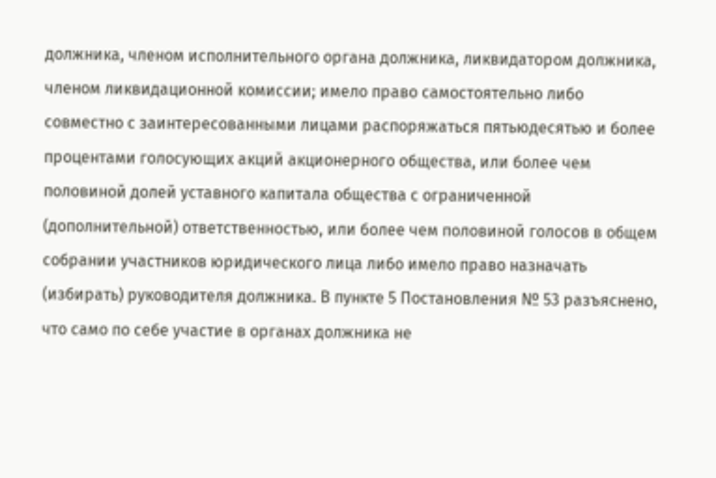должника, членом исполнительного органа должника, ликвидатором должника, членом ликвидационной комиссии; имело право самостоятельно либо совместно с заинтересованными лицами распоряжаться пятьюдесятью и более процентами голосующих акций акционерного общества, или более чем половиной долей уставного капитала общества с ограниченной (дополнительной) ответственностью, или более чем половиной голосов в общем собрании участников юридического лица либо имело право назначать (избирать) руководителя должника. В пункте 5 Постановления № 53 разъяснено, что само по себе участие в органах должника не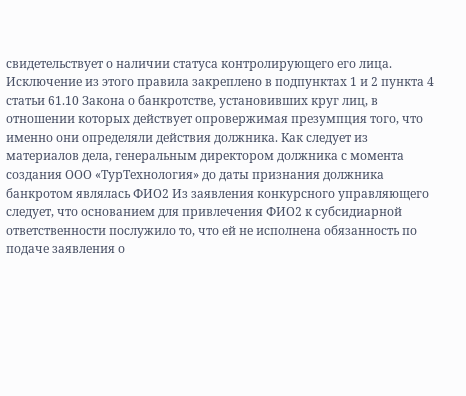свидетельствует о наличии статуса контролирующего его лица. Исключение из этого правила закреплено в подпунктах 1 и 2 пункта 4 статьи 61.10 Закона о банкротстве, установивших круг лиц, в отношении которых действует опровержимая презумпция того, что именно они определяли действия должника. Как следует из материалов дела, генеральным директором должника с момента создания ООО «ТурТехнология» до даты признания должника банкротом являлась ФИО2 Из заявления конкурсного управляющего следует, что основанием для привлечения ФИО2 к субсидиарной ответственности послужило то, что ей не исполнена обязанность по подаче заявления о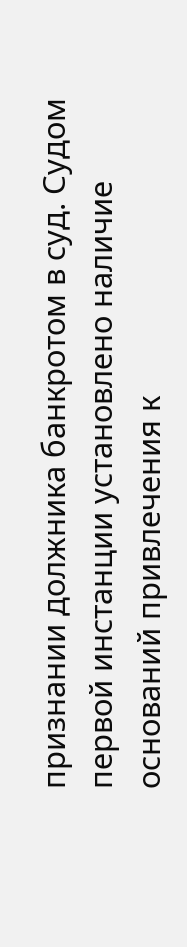признании должника банкротом в суд. Судом первой инстанции установлено наличие оснований привлечения к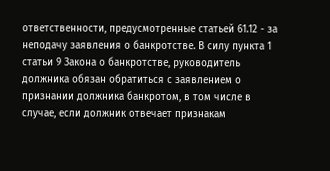ответственности, предусмотренные статьей 61.12 - за неподачу заявления о банкротстве. В силу пункта 1 статьи 9 Закона о банкротстве, руководитель должника обязан обратиться с заявлением о признании должника банкротом, в том числе в случае, если должник отвечает признакам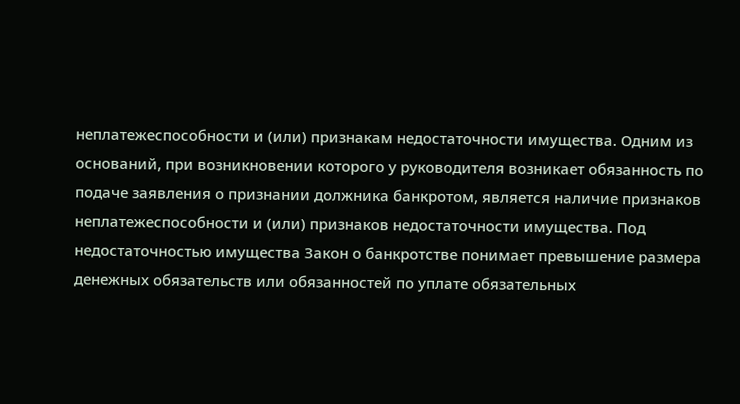неплатежеспособности и (или) признакам недостаточности имущества. Одним из оснований, при возникновении которого у руководителя возникает обязанность по подаче заявления о признании должника банкротом, является наличие признаков неплатежеспособности и (или) признаков недостаточности имущества. Под недостаточностью имущества Закон о банкротстве понимает превышение размера денежных обязательств или обязанностей по уплате обязательных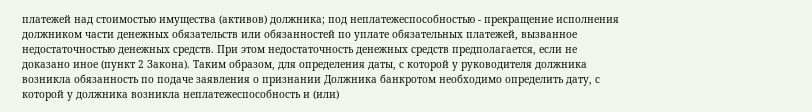платежей над стоимостью имущества (активов) должника; под неплатежеспособностью - прекращение исполнения должником части денежных обязательств или обязанностей по уплате обязательных платежей, вызванное недостаточностью денежных средств. При этом недостаточность денежных средств предполагается, если не доказано иное (пункт 2 Закона). Таким образом, для определения даты, с которой у руководителя должника возникла обязанность по подаче заявления о признании Должника банкротом необходимо определить дату, с которой у должника возникла неплатежеспособность и (или)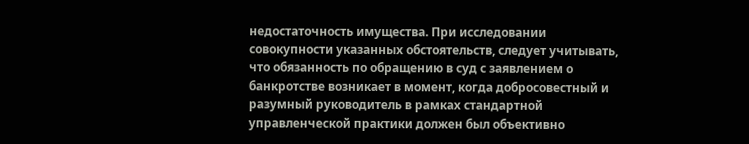недостаточность имущества. При исследовании совокупности указанных обстоятельств, следует учитывать, что обязанность по обращению в суд с заявлением о банкротстве возникает в момент, когда добросовестный и разумный руководитель в рамках стандартной управленческой практики должен был объективно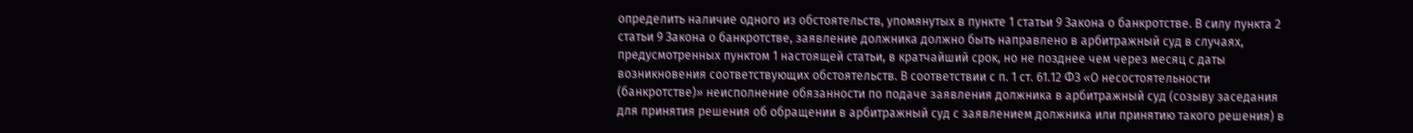определить наличие одного из обстоятельств, упомянутых в пункте 1 статьи 9 Закона о банкротстве. В силу пункта 2 статьи 9 Закона о банкротстве, заявление должника должно быть направлено в арбитражный суд в случаях, предусмотренных пунктом 1 настоящей статьи, в кратчайший срок, но не позднее чем через месяц с даты возникновения соответствующих обстоятельств. В соответствии с п. 1 ст. 61.12 ФЗ «О несостоятельности (банкротстве)» неисполнение обязанности по подаче заявления должника в арбитражный суд (созыву заседания для принятия решения об обращении в арбитражный суд с заявлением должника или принятию такого решения) в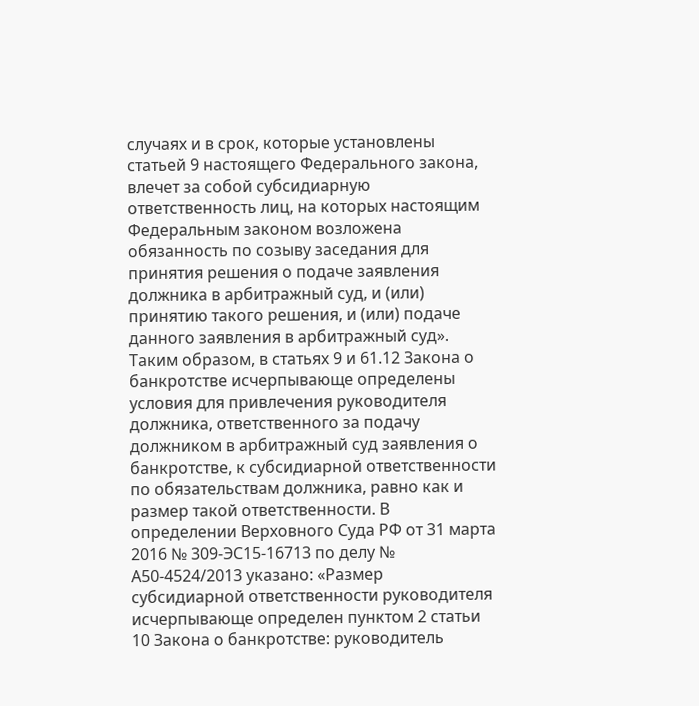случаях и в срок, которые установлены статьей 9 настоящего Федерального закона, влечет за собой субсидиарную ответственность лиц, на которых настоящим Федеральным законом возложена обязанность по созыву заседания для принятия решения о подаче заявления должника в арбитражный суд, и (или) принятию такого решения, и (или) подаче данного заявления в арбитражный суд». Таким образом, в статьях 9 и 61.12 Закона о банкротстве исчерпывающе определены условия для привлечения руководителя должника, ответственного за подачу должником в арбитражный суд заявления о банкротстве, к субсидиарной ответственности по обязательствам должника, равно как и размер такой ответственности. В определении Верховного Суда РФ от 31 марта 2016 № 309-ЭС15-16713 по делу № А50-4524/2013 указано: «Размер субсидиарной ответственности руководителя исчерпывающе определен пунктом 2 статьи 10 Закона о банкротстве: руководитель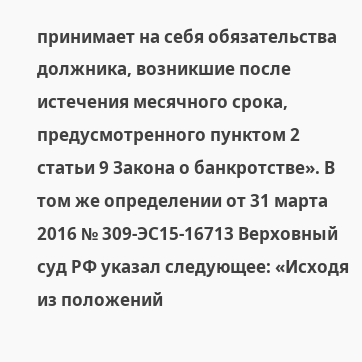принимает на себя обязательства должника, возникшие после истечения месячного срока, предусмотренного пунктом 2 статьи 9 Закона о банкротстве». В том же определении от 31 марта 2016 № 309-ЭС15-16713 Верховный суд РФ указал следующее: «Исходя из положений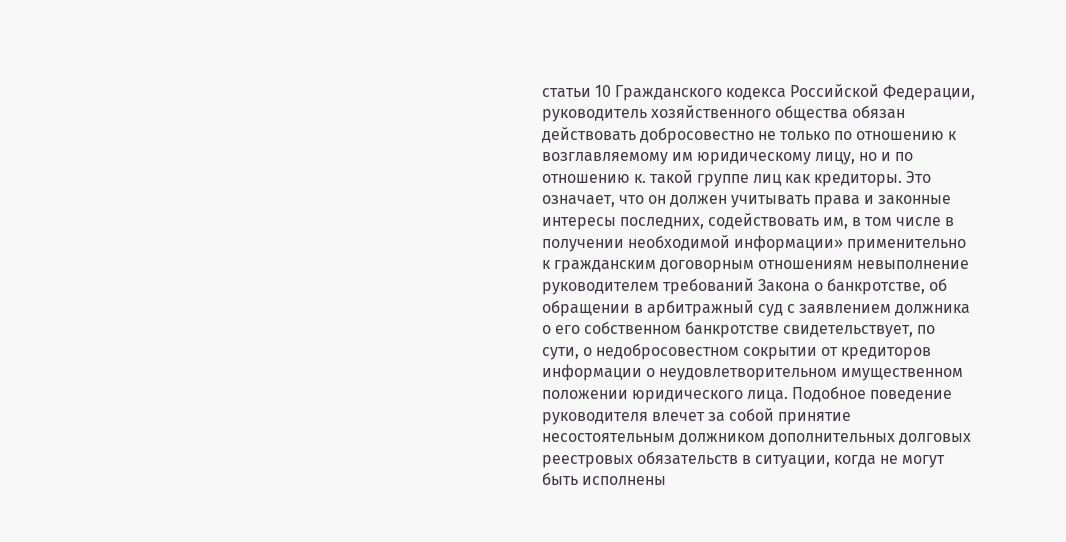статьи 10 Гражданского кодекса Российской Федерации, руководитель хозяйственного общества обязан действовать добросовестно не только по отношению к возглавляемому им юридическому лицу, но и по отношению к. такой группе лиц как кредиторы. Это означает, что он должен учитывать права и законные интересы последних, содействовать им, в том числе в получении необходимой информации» применительно к гражданским договорным отношениям невыполнение руководителем требований Закона о банкротстве, об обращении в арбитражный суд с заявлением должника о его собственном банкротстве свидетельствует, по сути, о недобросовестном сокрытии от кредиторов информации о неудовлетворительном имущественном положении юридического лица. Подобное поведение руководителя влечет за собой принятие несостоятельным должником дополнительных долговых реестровых обязательств в ситуации, когда не могут быть исполнены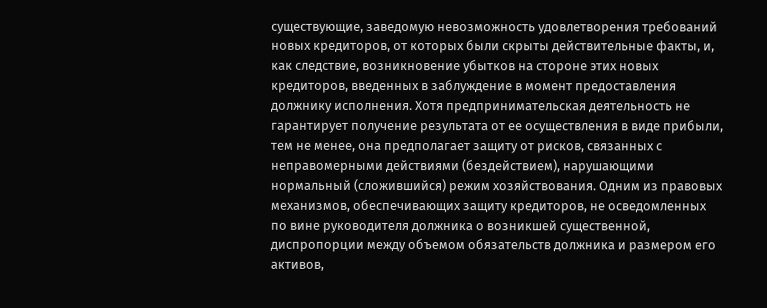существующие, заведомую невозможность удовлетворения требований новых кредиторов, от которых были скрыты действительные факты, и, как следствие, возникновение убытков на стороне этих новых кредиторов, введенных в заблуждение в момент предоставления должнику исполнения. Хотя предпринимательская деятельность не гарантирует получение результата от ее осуществления в виде прибыли, тем не менее, она предполагает защиту от рисков, связанных с неправомерными действиями (бездействием), нарушающими нормальный (сложившийся) режим хозяйствования. Одним из правовых механизмов, обеспечивающих защиту кредиторов, не осведомленных по вине руководителя должника о возникшей существенной, диспропорции между объемом обязательств должника и размером его активов,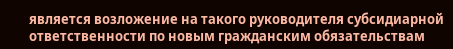является возложение на такого руководителя субсидиарной ответственности по новым гражданским обязательствам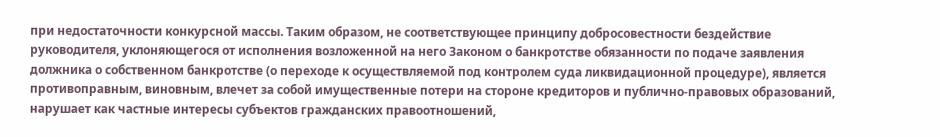при недостаточности конкурсной массы. Таким образом, не соответствующее принципу добросовестности бездействие руководителя, уклоняющегося от исполнения возложенной на него Законом о банкротстве обязанности по подаче заявления должника о собственном банкротстве (о переходе к осуществляемой под контролем суда ликвидационной процедуре), является противоправным, виновным, влечет за собой имущественные потери на стороне кредиторов и публично-правовых образований, нарушает как частные интересы субъектов гражданских правоотношений,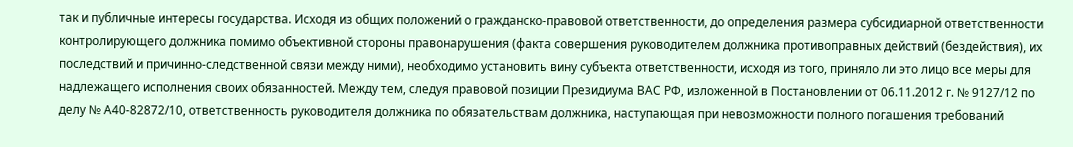так и публичные интересы государства. Исходя из общих положений о гражданско-правовой ответственности, до определения размера субсидиарной ответственности контролирующего должника помимо объективной стороны правонарушения (факта совершения руководителем должника противоправных действий (бездействия), их последствий и причинно-следственной связи между ними), необходимо установить вину субъекта ответственности, исходя из того, приняло ли это лицо все меры для надлежащего исполнения своих обязанностей. Между тем, следуя правовой позиции Президиума ВАС РФ, изложенной в Постановлении от 06.11.2012 г. № 9127/12 по делу № А40-82872/10, ответственность руководителя должника по обязательствам должника, наступающая при невозможности полного погашения требований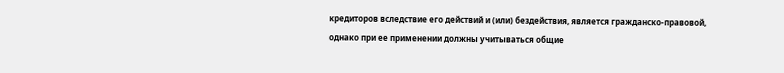кредиторов вследствие его действий и (или) бездействия, является гражданско-правовой, однако при ее применении должны учитываться общие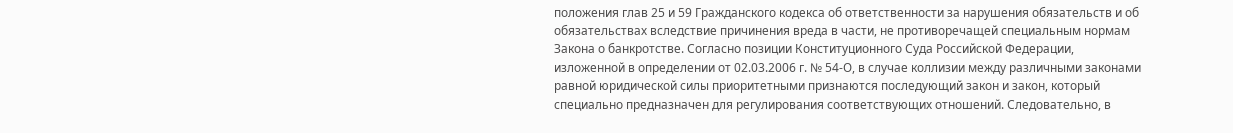положения глав 25 и 59 Гражданского кодекса об ответственности за нарушения обязательств и об обязательствах вследствие причинения вреда в части, не противоречащей специальным нормам Закона о банкротстве. Согласно позиции Конституционного Суда Российской Федерации, изложенной в определении от 02.03.2006 г. № 54-О, в случае коллизии между различными законами равной юридической силы приоритетными признаются последующий закон и закон, который специально предназначен для регулирования соответствующих отношений. Следовательно, в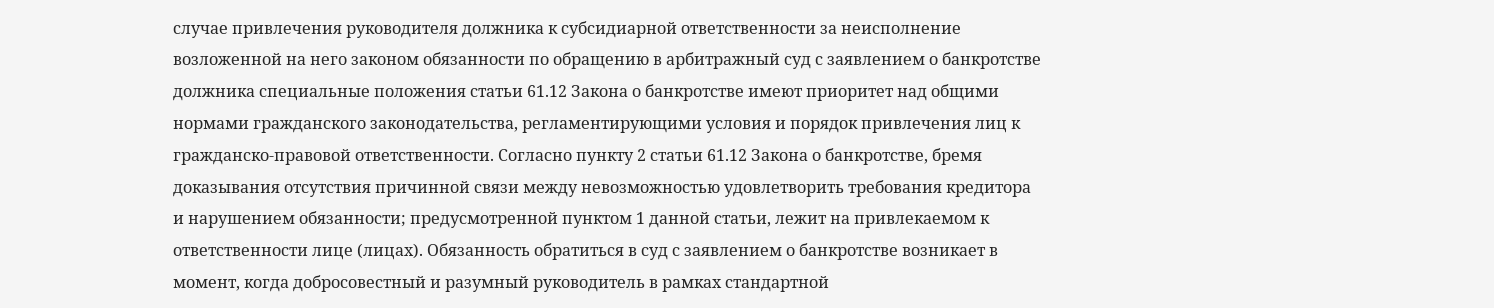случае привлечения руководителя должника к субсидиарной ответственности за неисполнение возложенной на него законом обязанности по обращению в арбитражный суд с заявлением о банкротстве должника специальные положения статьи 61.12 Закона о банкротстве имеют приоритет над общими нормами гражданского законодательства, регламентирующими условия и порядок привлечения лиц к гражданско-правовой ответственности. Согласно пункту 2 статьи 61.12 Закона о банкротстве, бремя доказывания отсутствия причинной связи между невозможностью удовлетворить требования кредитора и нарушением обязанности; предусмотренной пунктом 1 данной статьи, лежит на привлекаемом к ответственности лице (лицах). Обязанность обратиться в суд с заявлением о банкротстве возникает в момент, когда добросовестный и разумный руководитель в рамках стандартной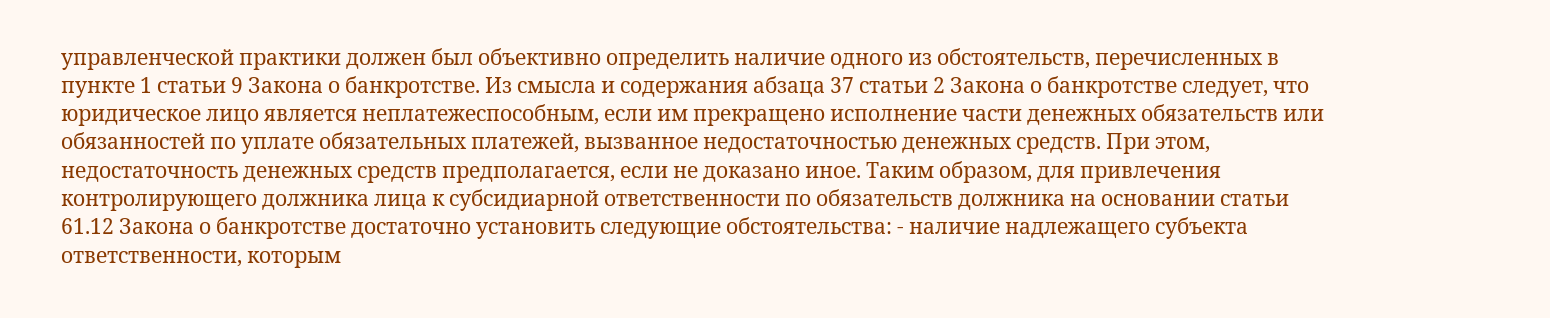управленческой практики должен был объективно определить наличие одного из обстоятельств, перечисленных в пункте 1 статьи 9 Закона о банкротстве. Из смысла и содержания абзаца 37 статьи 2 Закона о банкротстве следует, что юридическое лицо является неплатежеспособным, если им прекращено исполнение части денежных обязательств или обязанностей по уплате обязательных платежей, вызванное недостаточностью денежных средств. При этом, недостаточность денежных средств предполагается, если не доказано иное. Таким образом, для привлечения контролирующего должника лица к субсидиарной ответственности по обязательств должника на основании статьи 61.12 Закона о банкротстве достаточно установить следующие обстоятельства: - наличие надлежащего субъекта ответственности, которым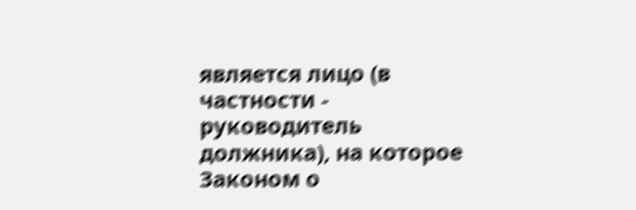является лицо (в частности - руководитель должника), на которое Законом о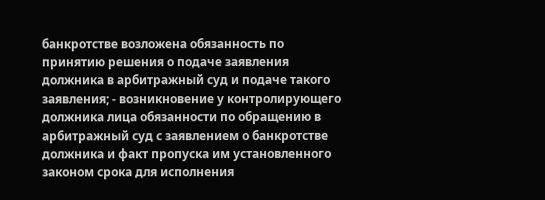банкротстве возложена обязанность по принятию решения о подаче заявления должника в арбитражный суд и подаче такого заявления; - возникновение у контролирующего должника лица обязанности по обращению в арбитражный суд с заявлением о банкротстве должника и факт пропуска им установленного законом срока для исполнения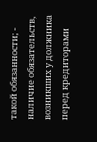такой обязанности; - наличие обязательств, возникших у должника перед кредиторами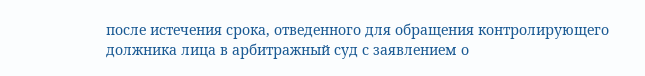после истечения срока, отведенного для обращения контролирующего должника лица в арбитражный суд с заявлением о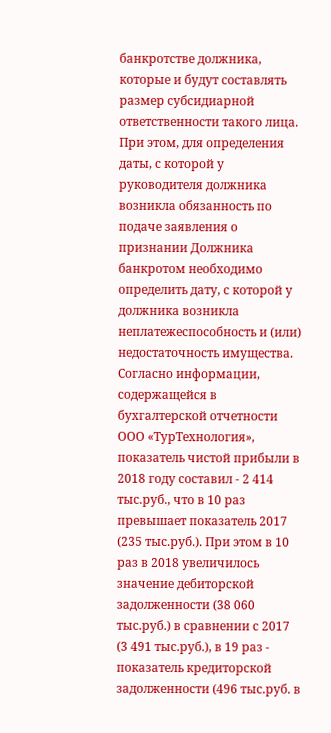банкротстве должника, которые и будут составлять размер субсидиарной ответственности такого лица. При этом, для определения даты, с которой у руководителя должника возникла обязанность по подаче заявления о признании Должника банкротом необходимо определить дату, с которой у должника возникла неплатежеспособность и (или) недостаточность имущества. Согласно информации, содержащейся в бухгалтерской отчетности ООО «ТурТехнология», показатель чистой прибыли в 2018 году составил - 2 414 тыс.руб., что в 10 раз превышает показатель 2017 (235 тыс.руб.). При этом в 10 раз в 2018 увеличилось значение дебиторской задолженности (38 060 тыс.руб.) в сравнении с 2017 (3 491 тыс.руб.), в 19 раз - показатель кредиторской задолженности (496 тыс.руб. в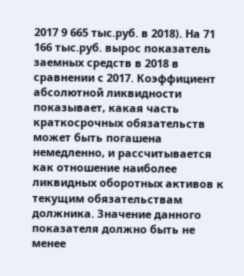2017 9 665 тыс.руб. в 2018). На 71 166 тыс.руб. вырос показатель заемных средств в 2018 в сравнении с 2017. Коэффициент абсолютной ликвидности показывает, какая часть краткосрочных обязательств может быть погашена немедленно, и рассчитывается как отношение наиболее ликвидных оборотных активов к текущим обязательствам должника. Значение данного показателя должно быть не менее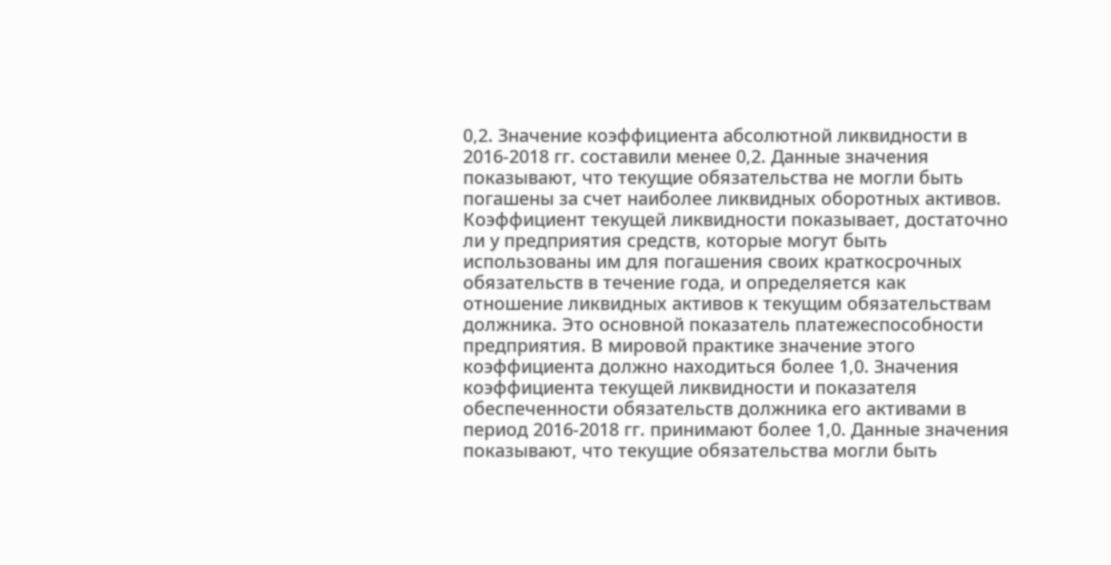0,2. Значение коэффициента абсолютной ликвидности в 2016-2018 гг. составили менее 0,2. Данные значения показывают, что текущие обязательства не могли быть погашены за счет наиболее ликвидных оборотных активов. Коэффициент текущей ликвидности показывает, достаточно ли у предприятия средств, которые могут быть использованы им для погашения своих краткосрочных обязательств в течение года, и определяется как отношение ликвидных активов к текущим обязательствам должника. Это основной показатель платежеспособности предприятия. В мировой практике значение этого коэффициента должно находиться более 1,0. Значения коэффициента текущей ликвидности и показателя обеспеченности обязательств должника его активами в период 2016-2018 гг. принимают более 1,0. Данные значения показывают, что текущие обязательства могли быть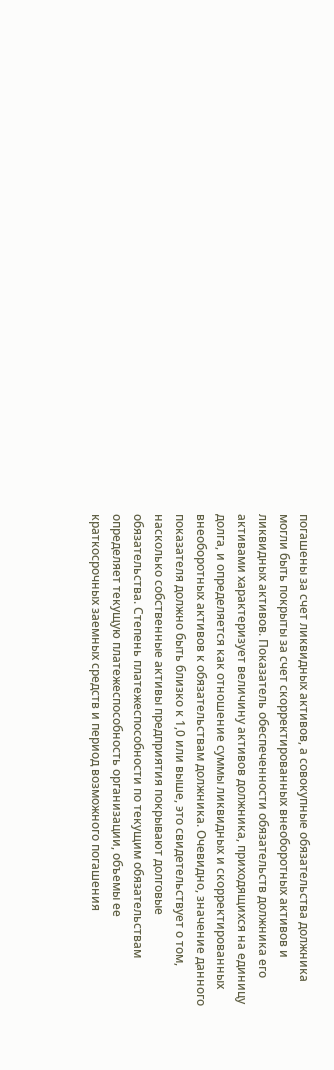погашены за счет ликвидных активов, а совокупные обязательства должника могли быть покрыты за счет скорректированных внеоборотных активов и ликвидных активов. Показатель обеспеченности обязательств должника его активами характеризует величину активов должника, приходящихся на единицу долга, и определяется как отношение суммы ликвидных и скорректированных внеоборотных активов к обязательствам должника. Очевидно, значение данного показателя должно быть близко к 1,0 или выше, это свидетельствует о том, насколько собственные активы предприятия покрывают долговые обязательства. Степень платежеспособности по текущим обязательствам определяет текущую платежеспособность организации, объемы ее краткосрочных заемных средств и период возможного погашения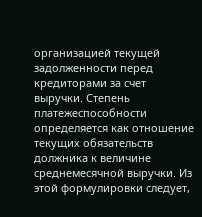организацией текущей задолженности перед кредиторами за счет выручки. Степень платежеспособности определяется как отношение текущих обязательств должника к величине среднемесячной выручки. Из этой формулировки следует,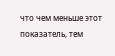что чем меньше этот показатель, тем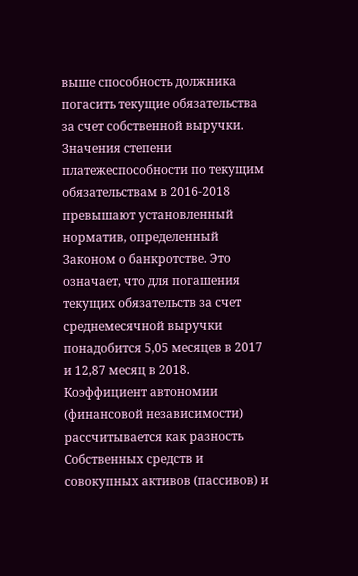выше способность должника погасить текущие обязательства за счет собственной выручки. Значения степени платежеспособности по текущим обязательствам в 2016-2018 превышают установленный норматив, определенный Законом о банкротстве. Это означает, что для погашения текущих обязательств за счет среднемесячной выручки понадобится 5,05 месяцев в 2017 и 12,87 месяц в 2018. Коэффициент автономии (финансовой независимости) рассчитывается как разность Собственных средств и совокупных активов (пассивов) и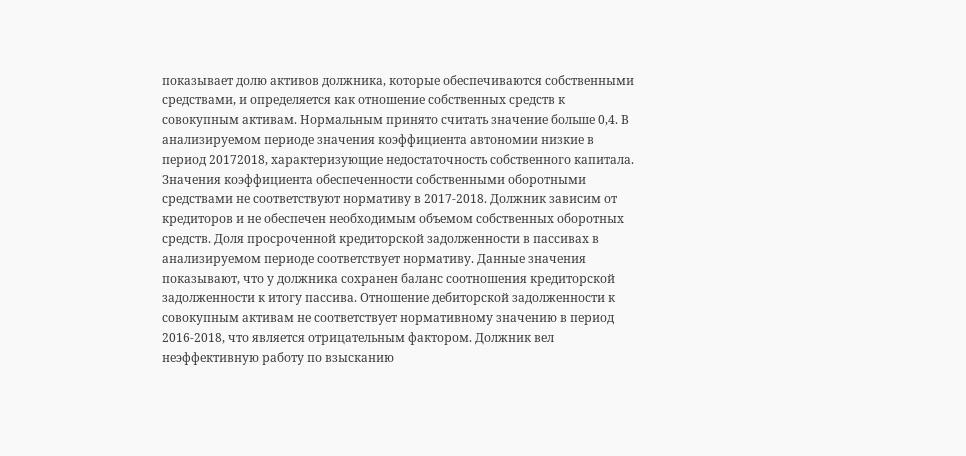показывает долю активов должника, которые обеспечиваются собственными средствами, и определяется как отношение собственных средств к совокупным активам. Нормальным принято считать значение больше 0,4. В анализируемом периоде значения коэффициента автономии низкие в период 20172018, характеризующие недостаточность собственного капитала. Значения коэффициента обеспеченности собственными оборотными средствами не соответствуют нормативу в 2017-2018. Должник зависим от кредиторов и не обеспечен необходимым объемом собственных оборотных средств. Доля просроченной кредиторской задолженности в пассивах в анализируемом периоде соответствует нормативу. Данные значения показывают, что у должника сохранен баланс соотношения кредиторской задолженности к итогу пассива. Отношение дебиторской задолженности к совокупным активам не соответствует нормативному значению в период 2016-2018, что является отрицательным фактором. Должник вел неэффективную работу по взысканию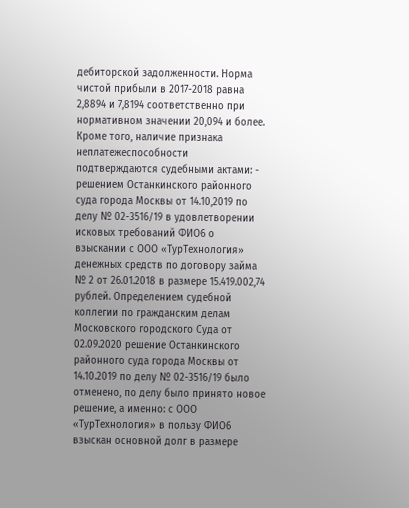дебиторской задолженности. Норма чистой прибыли в 2017-2018 равна 2,8894 и 7,8194 соответственно при нормативном значении 20,094 и более. Кроме того, наличие признака неплатежеспособности подтверждаются судебными актами: - решением Останкинского районного суда города Москвы от 14.10,2019 по делу № 02-3516/19 в удовлетворении исковых требований ФИО6 о взыскании с ООО «ТурТехнология» денежных средств по договору займа № 2 от 26.01.2018 в размере 15.419.002,74 рублей. Определением судебной коллегии по гражданским делам Московского городского Суда от 02.09.2020 решение Останкинского районного суда города Москвы от 14.10.2019 по делу № 02-3516/19 было отменено, по делу было принято новое решение, а именно: с ООО «ТурТехнология» в пользу ФИО6 взыскан основной долг в размере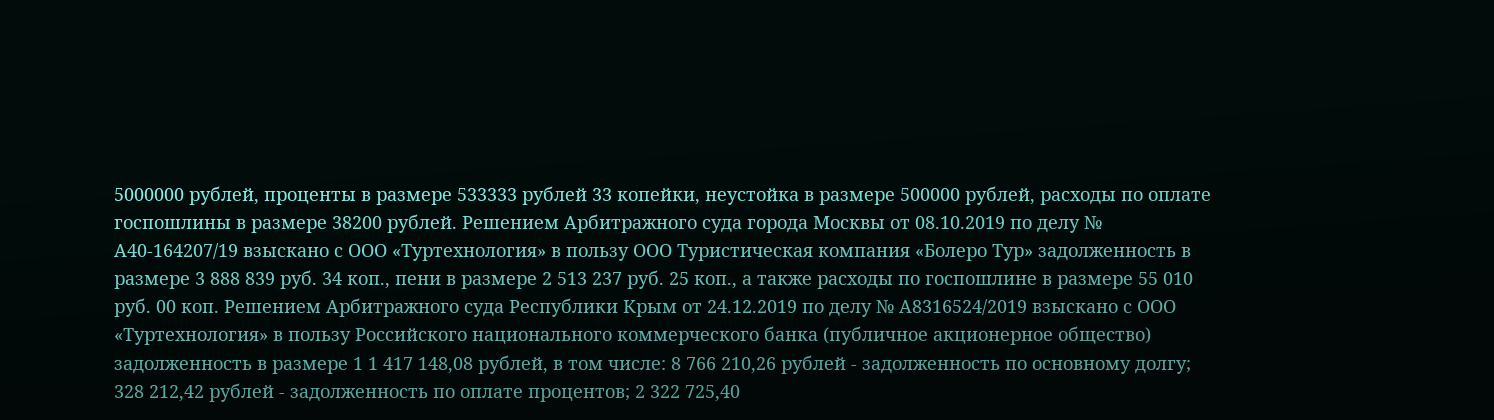5000000 рублей, проценты в размере 533333 рублей 33 копейки, неустойка в размере 500000 рублей, расходы по оплате госпошлины в размере 38200 рублей. Решением Арбитражного суда города Москвы от 08.10.2019 по делу № А40-164207/19 взыскано с ООО «Туртехнология» в пользу ООО Туристическая компания «Болеро Тур» задолженность в размере 3 888 839 руб. 34 коп., пени в размере 2 513 237 руб. 25 коп., а также расходы по госпошлине в размере 55 010 руб. 00 коп. Решением Арбитражного суда Республики Крым от 24.12.2019 по делу № А8316524/2019 взыскано с ООО «Туртехнология» в пользу Российского национального коммерческого банка (публичное акционерное общество) задолженность в размере 1 1 417 148,08 рублей, в том числе: 8 766 210,26 рублей - задолженность по основному долгу; 328 212,42 рублей - задолженность по оплате процентов; 2 322 725,40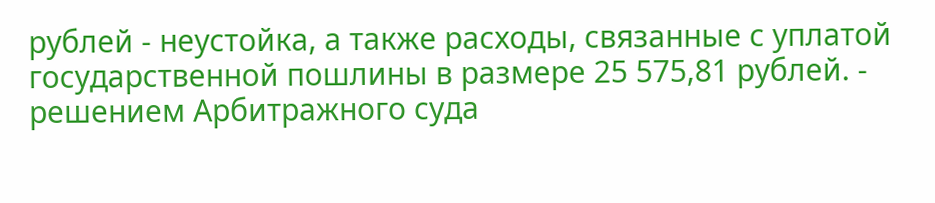рублей - неустойка, а также расходы, связанные с уплатой государственной пошлины в размере 25 575,81 рублей. - решением Арбитражного суда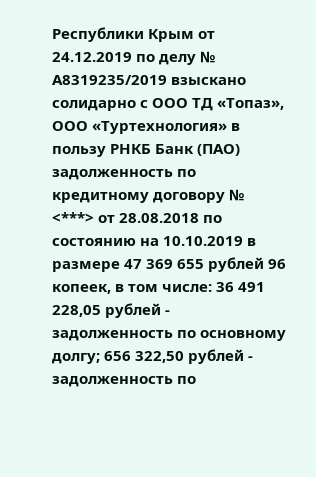Республики Крым от 24.12.2019 по делу № А8319235/2019 взыскано солидарно с ООО ТД «Топаз», ООО «Туртехнология» в пользу РНКБ Банк (ПАО) задолженность по кредитному договору № <***> от 28.08.2018 по состоянию на 10.10.2019 в размере 47 369 655 рублей 96 копеек, в том числе: 36 491 228,05 рублей - задолженность по основному долгу; 656 322,50 рублей - задолженность по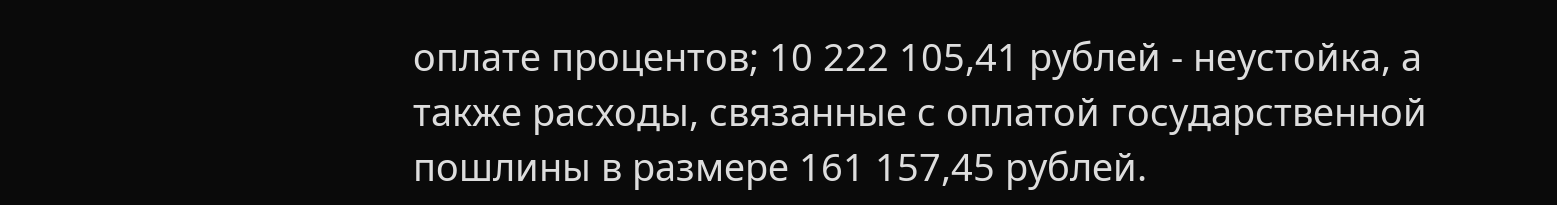оплате процентов; 10 222 105,41 рублей - неустойка, а также расходы, связанные с оплатой государственной пошлины в размере 161 157,45 рублей.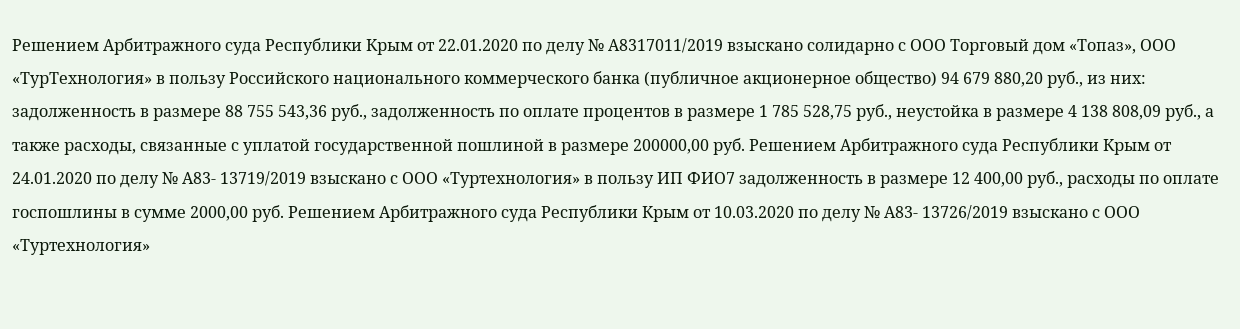Решением Арбитражного суда Республики Крым от 22.01.2020 по делу № А8317011/2019 взыскано солидарно с ООО Торговый дом «Топаз», ООО «ТурТехнология» в пользу Российского национального коммерческого банка (публичное акционерное общество) 94 679 880,20 руб., из них: задолженность в размере 88 755 543,36 руб., задолженность по оплате процентов в размере 1 785 528,75 руб., неустойка в размере 4 138 808,09 руб., а также расходы, связанные с уплатой государственной пошлиной в размере 200000,00 руб. Решением Арбитражного суда Республики Крым от 24.01.2020 по делу № А83- 13719/2019 взыскано с ООО «Туртехнология» в пользу ИП ФИО7 задолженность в размере 12 400,00 руб., расходы по оплате госпошлины в сумме 2000,00 руб. Решением Арбитражного суда Республики Крым от 10.03.2020 по делу № А83- 13726/2019 взыскано с ООО «Туртехнология»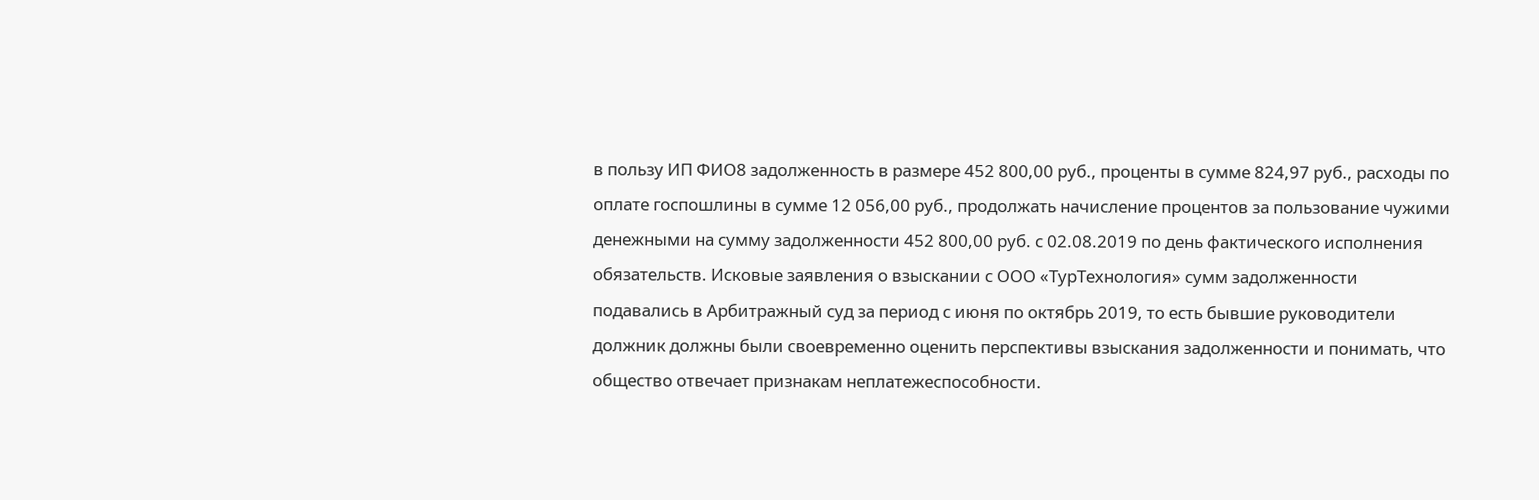в пользу ИП ФИО8 задолженность в размере 452 800,00 руб., проценты в сумме 824,97 руб., расходы по оплате госпошлины в сумме 12 056,00 руб., продолжать начисление процентов за пользование чужими денежными на сумму задолженности 452 800,00 руб. с 02.08.2019 по день фактического исполнения обязательств. Исковые заявления о взыскании с ООО «ТурТехнология» сумм задолженности подавались в Арбитражный суд за период с июня по октябрь 2019, то есть бывшие руководители должник должны были своевременно оценить перспективы взыскания задолженности и понимать, что общество отвечает признакам неплатежеспособности.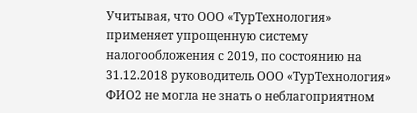Учитывая, что ООО «ТурТехнология» применяет упрощенную систему налогообложения с 2019, по состоянию на 31.12.2018 руководитель ООО «ТурТехнология» ФИО2 не могла не знать о неблагоприятном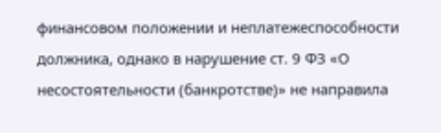финансовом положении и неплатежеспособности должника, однако в нарушение ст. 9 ФЗ «О несостоятельности (банкротстве)» не направила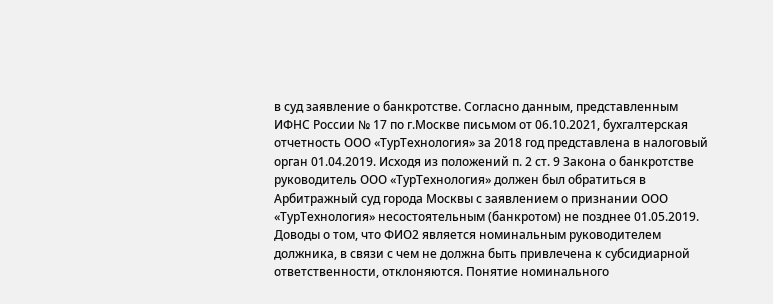в суд заявление о банкротстве. Согласно данным, представленным ИФНС России № 17 по г.Москве письмом от 06.10.2021, бухгалтерская отчетность ООО «ТурТехнология» за 2018 год представлена в налоговый орган 01.04.2019. Исходя из положений п. 2 ст. 9 Закона о банкротстве руководитель ООО «ТурТехнология» должен был обратиться в Арбитражный суд города Москвы с заявлением о признании ООО «ТурТехнология» несостоятельным (банкротом) не позднее 01.05.2019. Доводы о том, что ФИО2 является номинальным руководителем должника, в связи с чем не должна быть привлечена к субсидиарной ответственности, отклоняются. Понятие номинального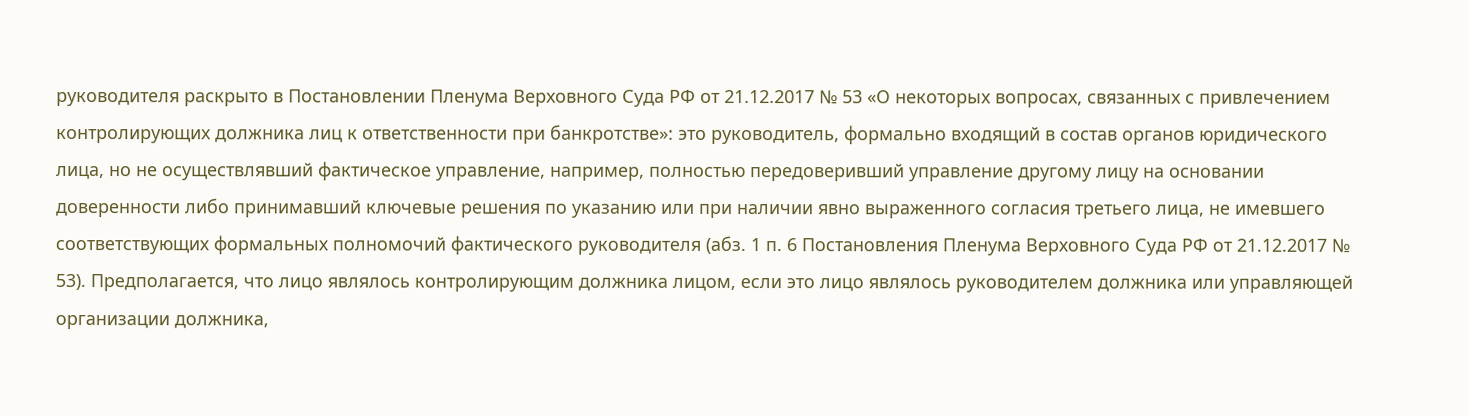руководителя раскрыто в Постановлении Пленума Верховного Суда РФ от 21.12.2017 № 53 «О некоторых вопросах, связанных с привлечением контролирующих должника лиц к ответственности при банкротстве»: это руководитель, формально входящий в состав органов юридического лица, но не осуществлявший фактическое управление, например, полностью передоверивший управление другому лицу на основании доверенности либо принимавший ключевые решения по указанию или при наличии явно выраженного согласия третьего лица, не имевшего соответствующих формальных полномочий фактического руководителя (абз. 1 п. 6 Постановления Пленума Верховного Суда РФ от 21.12.2017 № 53). Предполагается, что лицо являлось контролирующим должника лицом, если это лицо являлось руководителем должника или управляющей организации должника,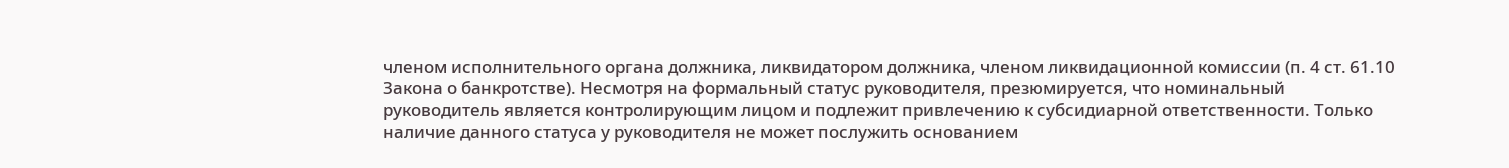членом исполнительного органа должника, ликвидатором должника, членом ликвидационной комиссии (п. 4 ст. 61.10 Закона о банкротстве). Несмотря на формальный статус руководителя, презюмируется, что номинальный руководитель является контролирующим лицом и подлежит привлечению к субсидиарной ответственности. Только наличие данного статуса у руководителя не может послужить основанием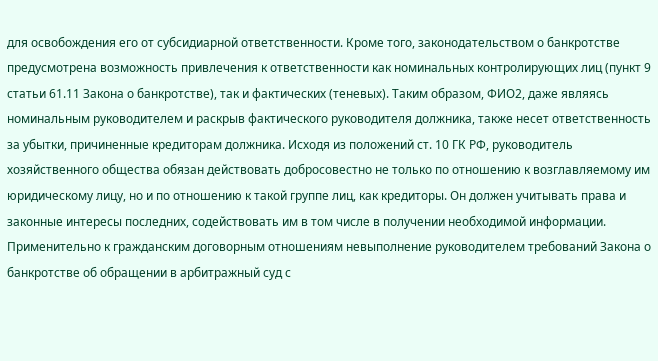для освобождения его от субсидиарной ответственности. Кроме того, законодательством о банкротстве предусмотрена возможность привлечения к ответственности как номинальных контролирующих лиц (пункт 9 статьи 61.11 Закона о банкротстве), так и фактических (теневых). Таким образом, ФИО2, даже являясь номинальным руководителем и раскрыв фактического руководителя должника, также несет ответственность за убытки, причиненные кредиторам должника. Исходя из положений ст. 10 ГК РФ, руководитель хозяйственного общества обязан действовать добросовестно не только по отношению к возглавляемому им юридическому лицу, но и по отношению к такой группе лиц, как кредиторы. Он должен учитывать права и законные интересы последних, содействовать им в том числе в получении необходимой информации. Применительно к гражданским договорным отношениям невыполнение руководителем требований Закона о банкротстве об обращении в арбитражный суд с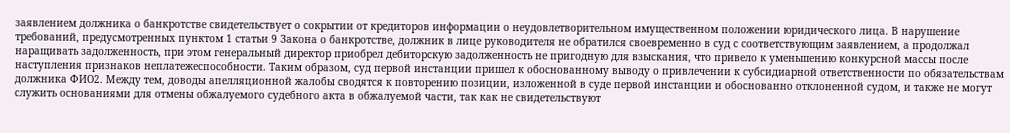заявлением должника о банкротстве свидетельствует о сокрытии от кредиторов информации о неудовлетворительном имущественном положении юридического лица. В нарушение требований, предусмотренных пунктом 1 статьи 9 Закона о банкротстве, должник в лице руководителя не обратился своевременно в суд с соответствующим заявлением, а продолжал наращивать задолженность, при этом генеральный директор приобрел дебиторскую задолженность не пригодную для взыскания, что привело к уменьшению конкурсной массы после наступления признаков неплатежеспособности. Таким образом, суд первой инстанции пришел к обоснованному выводу о привлечении к субсидиарной ответственности по обязательствам должника ФИО2. Между тем, доводы апелляционной жалобы сводятся к повторению позиции, изложенной в суде первой инстанции и обоснованно отклоненной судом, и также не могут служить основаниями для отмены обжалуемого судебного акта в обжалуемой части, так как не свидетельствуют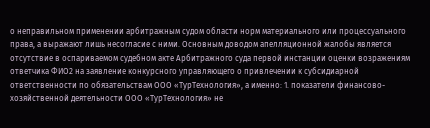о неправильном применении арбитражным судом области норм материального или процессуального права, а выражают лишь несогласие с ними. Основным доводом апелляционной жалобы является отсутствие в оспариваемом судебном акте Арбитражного суда первой инстанции оценки возражениям ответчика ФИО2 на заявление конкурсного управляющего о привлечении к субсидиарной ответственности по обязательствам ООО «ТурТехнология», а именно: 1. показатели финансово-хозяйственной деятельности ООО «ТурТехнология» не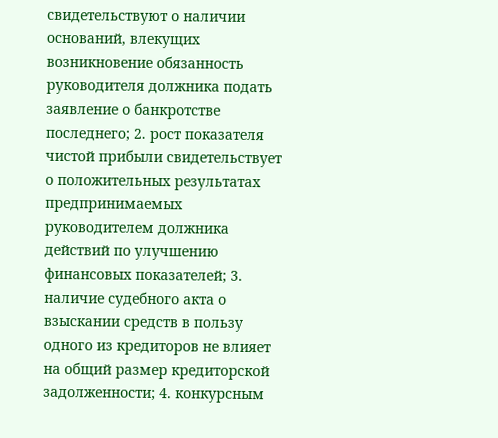свидетельствуют о наличии оснований, влекущих возникновение обязанность руководителя должника подать заявление о банкротстве последнего; 2. рост показателя чистой прибыли свидетельствует о положительных результатах предпринимаемых руководителем должника действий по улучшению финансовых показателей; 3. наличие судебного акта о взыскании средств в пользу одного из кредиторов не влияет на общий размер кредиторской задолженности; 4. конкурсным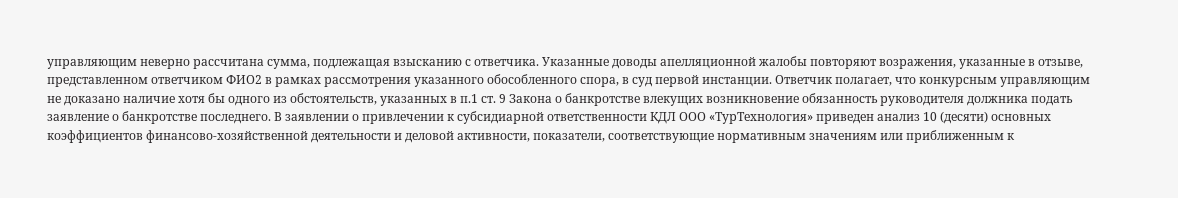управляющим неверно рассчитана сумма, подлежащая взысканию с ответчика. Указанные доводы апелляционной жалобы повторяют возражения, указанные в отзыве, представленном ответчиком ФИО2 в рамках рассмотрения указанного обособленного спора, в суд первой инстанции. Ответчик полагает, что конкурсным управляющим не доказано наличие хотя бы одного из обстоятельств, указанных в п.1 ст. 9 Закона о банкротстве влекущих возникновение обязанность руководителя должника подать заявление о банкротстве последнего. В заявлении о привлечении к субсидиарной ответственности КДЛ ООО «ТурТехнология» приведен анализ 10 (десяти) основных коэффициентов финансово-хозяйственной деятельности и деловой активности, показатели, соответствующие нормативным значениям или приближенным к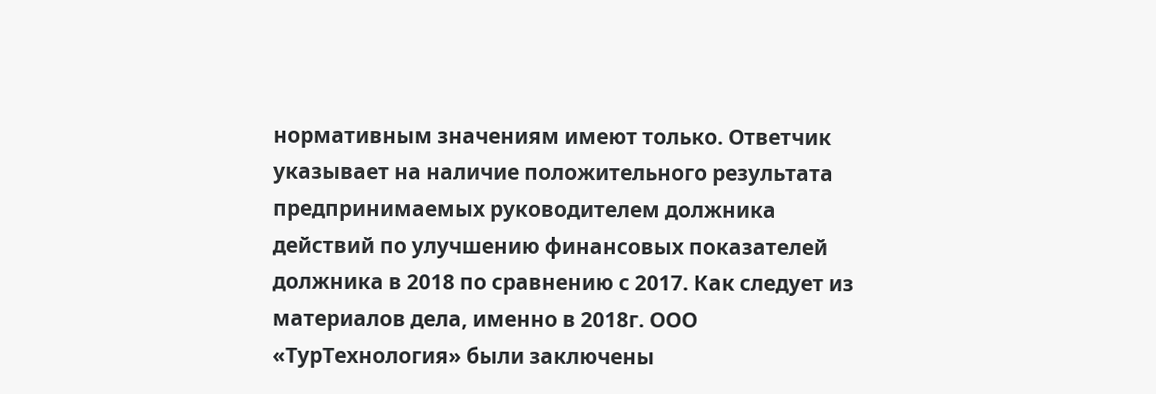нормативным значениям имеют только. Ответчик указывает на наличие положительного результата предпринимаемых руководителем должника действий по улучшению финансовых показателей должника в 2018 по сравнению с 2017. Как следует из материалов дела, именно в 2018г. ООО «ТурТехнология» были заключены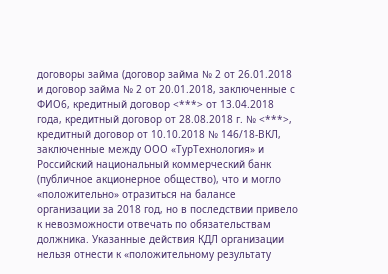договоры займа (договор займа № 2 от 26.01.2018 и договор займа № 2 от 20.01.2018, заключенные с ФИО6, кредитный договор <***> от 13.04.2018 года, кредитный договор от 28.08.2018 г. № <***>, кредитный договор от 10.10.2018 № 146/18-ВКЛ, заключенные между ООО «ТурТехнология» и Российский национальный коммерческий банк (публичное акционерное общество), что и могло «положительно» отразиться на балансе организации за 2018 год, но в последствии привело к невозможности отвечать по обязательствам должника. Указанные действия КДЛ организации нельзя отнести к «положительному результату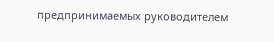предпринимаемых руководителем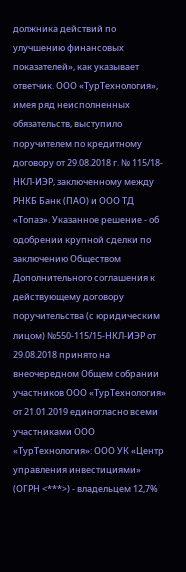должника действий по улучшению финансовых показателей», как указывает ответчик. ООО «ТурТехнология», имея ряд неисполненных обязательств, выступило поручителем по кредитному договору от 29.08.2018 г. № 115/18-НКЛ-ИЭР, заключенному между РНКБ Банк (ПАО) и ООО ТД «Топаз». Указанное решение - об одобрении крупной сделки по заключению Обществом Дополнительного соглашения к действующему договору поручительства (с юридическим лицом) №550-115/15-НКЛ-ИЭР от 29.08.2018 принято на внеочередном Общем собрании участников ООО «ТурТехнология» от 21.01.2019 единогласно всеми участниками ООО «ТурТехнология»: ООО УК «Центр управления инвестициями» (ОГРН <***>) - владельцем 12,7%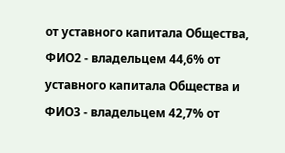от уставного капитала Общества, ФИО2 - владельцем 44,6% от уставного капитала Общества и ФИО3 - владельцем 42,7% от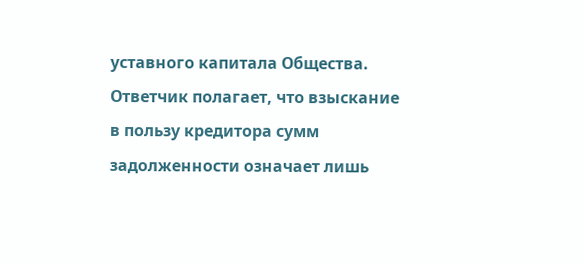уставного капитала Общества. Ответчик полагает, что взыскание в пользу кредитора сумм задолженности означает лишь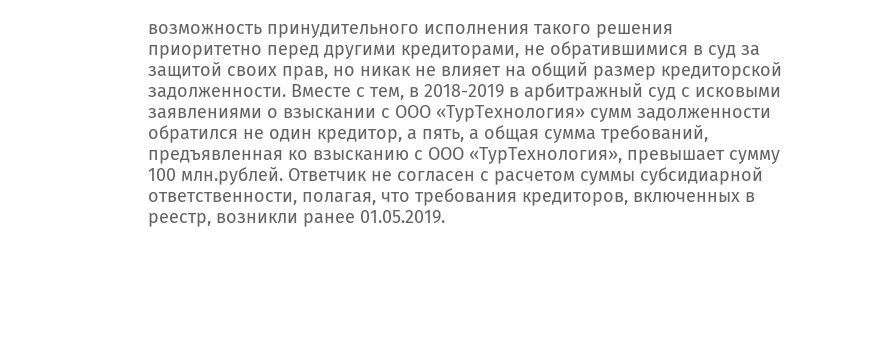возможность принудительного исполнения такого решения приоритетно перед другими кредиторами, не обратившимися в суд за защитой своих прав, но никак не влияет на общий размер кредиторской задолженности. Вместе с тем, в 2018-2019 в арбитражный суд с исковыми заявлениями о взыскании с ООО «ТурТехнология» сумм задолженности обратился не один кредитор, а пять, а общая сумма требований, предъявленная ко взысканию с ООО «ТурТехнология», превышает сумму 100 млн.рублей. Ответчик не согласен с расчетом суммы субсидиарной ответственности, полагая, что требования кредиторов, включенных в реестр, возникли ранее 01.05.2019.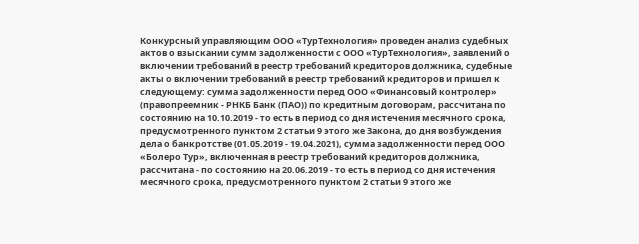Конкурсный управляющим ООО «ТурТехнология» проведен анализ судебных актов о взыскании сумм задолженности с ООО «ТурТехнология», заявлений о включении требований в реестр требований кредиторов должника, судебные акты о включении требований в реестр требований кредиторов и пришел к следующему: сумма задолженности перед ООО «Финансовый контролер» (правопреемник - РНКБ Банк (ПАО)) по кредитным договорам, рассчитана по состоянию на 10.10.2019 - то есть в период со дня истечения месячного срока, предусмотренного пунктом 2 статьи 9 этого же Закона, до дня возбуждения дела о банкротстве (01.05.2019 - 19.04.2021), сумма задолженности перед ООО «Болеро Тур», включенная в реестр требований кредиторов должника, рассчитана - по состоянию на 20.06.2019 - то есть в период со дня истечения месячного срока, предусмотренного пунктом 2 статьи 9 этого же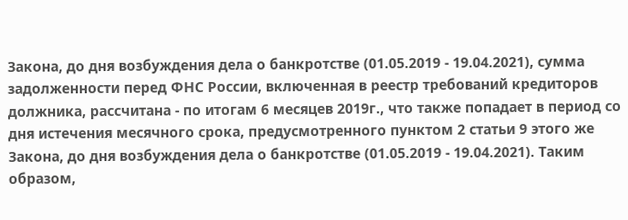Закона, до дня возбуждения дела о банкротстве (01.05.2019 - 19.04.2021), сумма задолженности перед ФНС России, включенная в реестр требований кредиторов должника, рассчитана - по итогам 6 месяцев 2019г., что также попадает в период со дня истечения месячного срока, предусмотренного пунктом 2 статьи 9 этого же Закона, до дня возбуждения дела о банкротстве (01.05.2019 - 19.04.2021). Таким образом,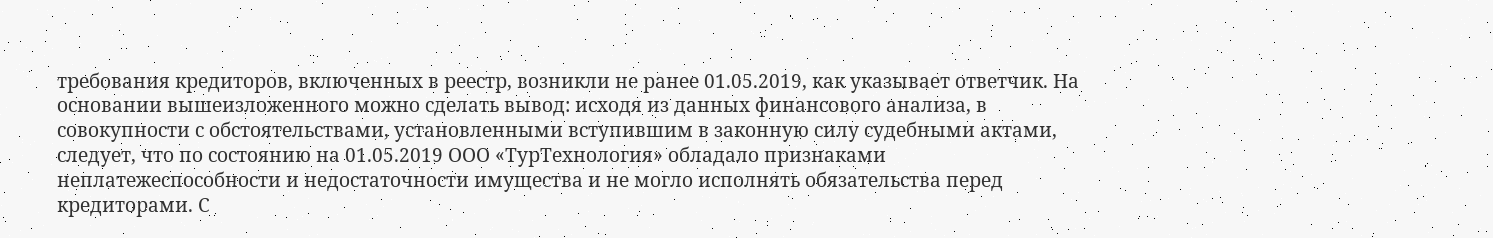требования кредиторов, включенных в реестр, возникли не ранее 01.05.2019, как указывает ответчик. На основании вышеизложенного можно сделать вывод: исходя из данных финансового анализа, в совокупности с обстоятельствами, установленными вступившим в законную силу судебными актами, следует, что по состоянию на 01.05.2019 ООО «ТурТехнология» обладало признаками неплатежеспособности и недостаточности имущества и не могло исполнять обязательства перед кредиторами. С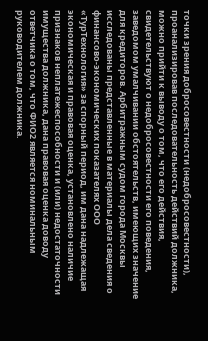точки зрения добросовестности (недобросовестности), проанализировав последовательность действий должника, можно прийти к выводу о том, что его действия, свидетельствуют о недобросовестности его поведения, заведомом умалчивании обстоятельств, имеющих значение для кредиторов. Арбитражным судом города Москвы исследованы представленные в материалы дела сведения о финансово-экономических показателях ООО «ТурТехнология» за спорный период, им дана надлежащая экономическая и правовая оценка, установлено наличие признаков неплатежеспособности и (или) недостаточности имущества должника, дана правовая оценка доводу ответчика о том, что ФИО2 является номинальным руководителем должника.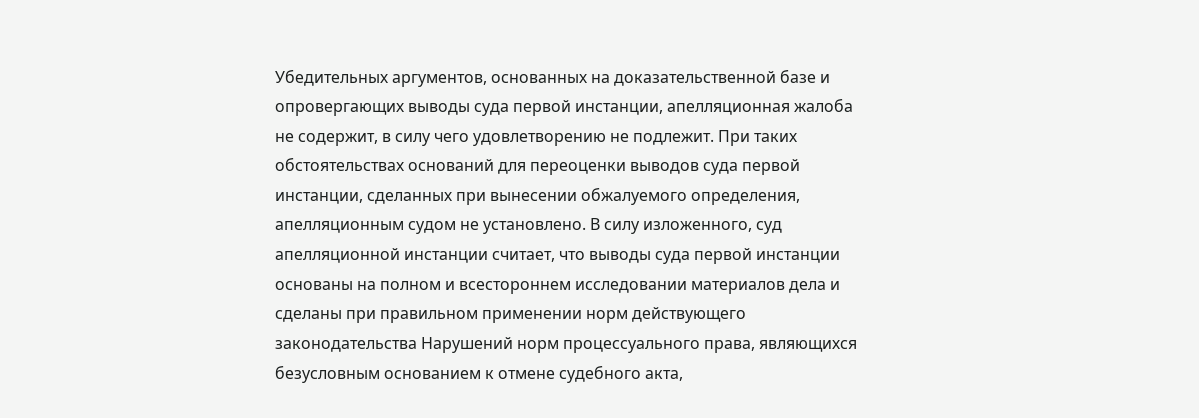Убедительных аргументов, основанных на доказательственной базе и опровергающих выводы суда первой инстанции, апелляционная жалоба не содержит, в силу чего удовлетворению не подлежит. При таких обстоятельствах оснований для переоценки выводов суда первой инстанции, сделанных при вынесении обжалуемого определения, апелляционным судом не установлено. В силу изложенного, суд апелляционной инстанции считает, что выводы суда первой инстанции основаны на полном и всестороннем исследовании материалов дела и сделаны при правильном применении норм действующего законодательства Нарушений норм процессуального права, являющихся безусловным основанием к отмене судебного акта,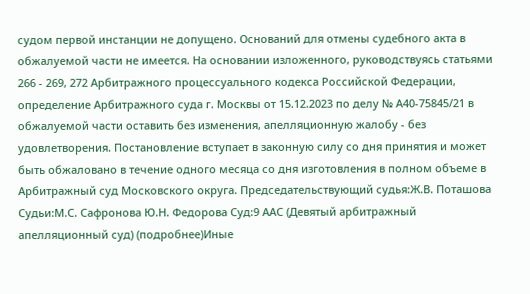судом первой инстанции не допущено. Оснований для отмены судебного акта в обжалуемой части не имеется. На основании изложенного, руководствуясь статьями 266 - 269, 272 Арбитражного процессуального кодекса Российской Федерации, определение Арбитражного суда г. Москвы от 15.12.2023 по делу № А40-75845/21 в обжалуемой части оставить без изменения, апелляционную жалобу - без удовлетворения. Постановление вступает в законную силу со дня принятия и может быть обжаловано в течение одного месяца со дня изготовления в полном объеме в Арбитражный суд Московского округа. Председательствующий судья:Ж.В. Поташова Судьи:М.С. Сафронова Ю.Н. Федорова Суд:9 ААС (Девятый арбитражный апелляционный суд) (подробнее)Иные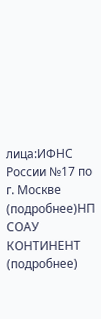лица:ИФНС России №17 по г. Москве (подробнее)НП СОАУ КОНТИНЕНТ (подробнее)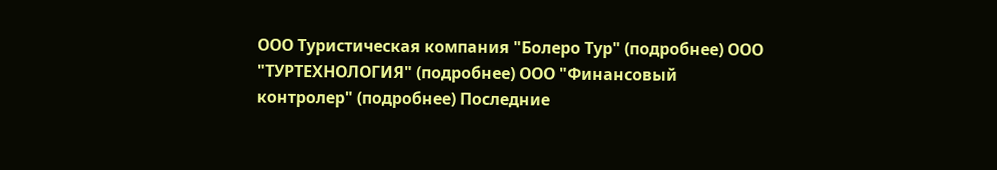ООО Туристическая компания "Болеро Тур" (подробнее) ООО "ТУРТЕХНОЛОГИЯ" (подробнее) ООО "Финансовый контролер" (подробнее) Последние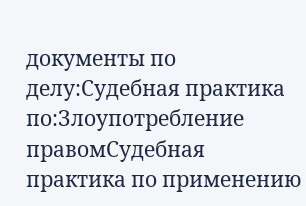документы по делу:Судебная практика по:Злоупотребление правомСудебная практика по применению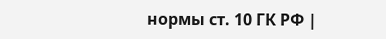нормы ст. 10 ГК РФ |